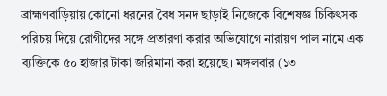ব্রাহ্মণবাড়িয়ায় কোনো ধরনের বৈধ সনদ ছাড়াই নিজেকে বিশেষজ্ঞ চিকিৎসক পরিচয় দিয়ে রোগীদের সঙ্গে প্রতারণা করার অভিযোগে নারায়ণ পাল নামে এক ব্যক্তিকে ৫০ হাজার টাকা জরিমানা করা হয়েছে। মঙ্গলবার (১৩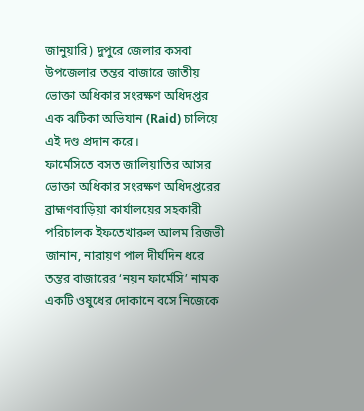জানুয়ারি) দুপুরে জেলার কসবা উপজেলার তন্তর বাজারে জাতীয় ভোক্তা অধিকার সংরক্ষণ অধিদপ্তর এক ঝটিকা অভিযান (Raid) চালিয়ে এই দণ্ড প্রদান করে।
ফার্মেসিতে বসত জালিয়াতির আসর
ভোক্তা অধিকার সংরক্ষণ অধিদপ্তরের ব্রাহ্মণবাড়িয়া কার্যালয়ের সহকারী পরিচালক ইফতেখারুল আলম রিজভী জানান, নারায়ণ পাল দীর্ঘদিন ধরে তন্তর বাজারের ‘নয়ন ফার্মেসি’ নামক একটি ওষুধের দোকানে বসে নিজেকে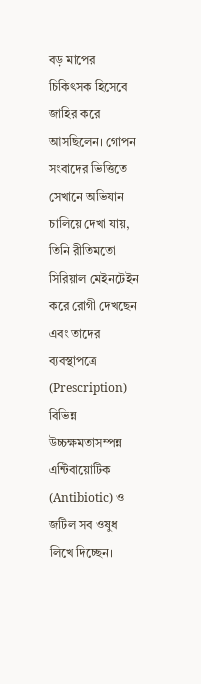বড় মাপের চিকিৎসক হিসেবে জাহির করে আসছিলেন। গোপন সংবাদের ভিত্তিতে সেখানে অভিযান চালিয়ে দেখা যায়, তিনি রীতিমতো সিরিয়াল মেইনটেইন করে রোগী দেখছেন এবং তাদের ব্যবস্থাপত্রে (Prescription) বিভিন্ন উচ্চক্ষমতাসম্পন্ন এন্টিবায়োটিক (Antibiotic) ও জটিল সব ওষুধ লিখে দিচ্ছেন।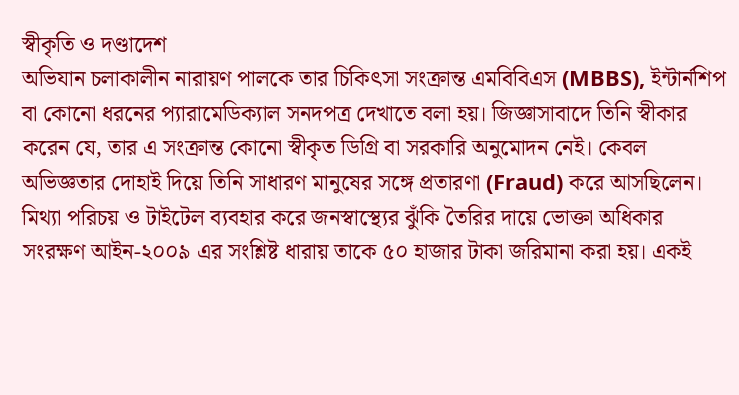স্বীকৃতি ও দণ্ডাদেশ
অভিযান চলাকালীন নারায়ণ পালকে তার চিকিৎসা সংক্রান্ত এমবিবিএস (MBBS), ইন্টার্নশিপ বা কোনো ধরনের প্যারামেডিক্যাল সনদপত্র দেখাতে বলা হয়। জিজ্ঞাসাবাদে তিনি স্বীকার করেন যে, তার এ সংক্রান্ত কোনো স্বীকৃত ডিগ্রি বা সরকারি অনুমোদন নেই। কেবল অভিজ্ঞতার দোহাই দিয়ে তিনি সাধারণ মানুষের সঙ্গে প্রতারণা (Fraud) করে আসছিলেন।
মিথ্যা পরিচয় ও টাইটেল ব্যবহার করে জনস্বাস্থ্যের ঝুঁকি তৈরির দায়ে ভোক্তা অধিকার সংরক্ষণ আইন-২০০৯ এর সংশ্লিষ্ট ধারায় তাকে ৫০ হাজার টাকা জরিমানা করা হয়। একই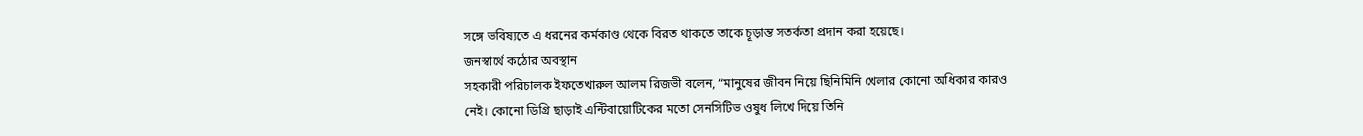সঙ্গে ভবিষ্যতে এ ধরনের কর্মকাণ্ড থেকে বিরত থাকতে তাকে চূড়ান্ত সতর্কতা প্রদান করা হয়েছে।
জনস্বার্থে কঠোর অবস্থান
সহকারী পরিচালক ইফতেখারুল আলম রিজভী বলেন, “মানুষের জীবন নিয়ে ছিনিমিনি খেলার কোনো অধিকার কারও নেই। কোনো ডিগ্রি ছাড়াই এন্টিবায়োটিকের মতো সেনসিটিভ ওষুধ লিখে দিয়ে তিনি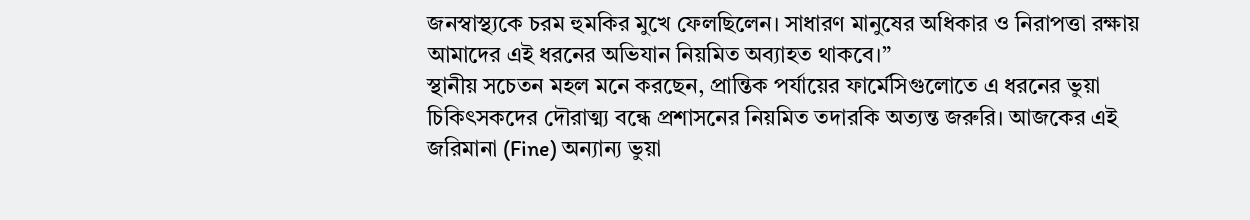জনস্বাস্থ্যকে চরম হুমকির মুখে ফেলছিলেন। সাধারণ মানুষের অধিকার ও নিরাপত্তা রক্ষায় আমাদের এই ধরনের অভিযান নিয়মিত অব্যাহত থাকবে।”
স্থানীয় সচেতন মহল মনে করছেন, প্রান্তিক পর্যায়ের ফার্মেসিগুলোতে এ ধরনের ভুয়া চিকিৎসকদের দৌরাত্ম্য বন্ধে প্রশাসনের নিয়মিত তদারকি অত্যন্ত জরুরি। আজকের এই জরিমানা (Fine) অন্যান্য ভুয়া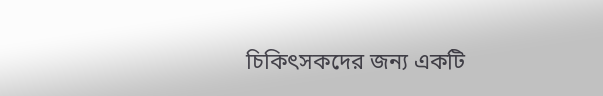চিকিৎসকদের জন্য একটি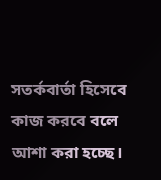সতর্কবার্তা হিসেবে কাজ করবে বলে আশা করা হচ্ছে।